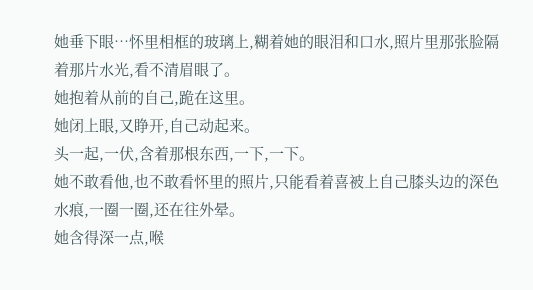她垂下眼…怀里相框的玻璃上,糊着她的眼泪和口水,照片里那张脸隔着那片水光,看不清眉眼了。
她抱着从前的自己,跪在这里。
她闭上眼,又睁开,自己动起来。
头一起,一伏,含着那根东西,一下,一下。
她不敢看他,也不敢看怀里的照片,只能看着喜被上自己膝头边的深色水痕,一圈一圈,还在往外晕。
她含得深一点,喉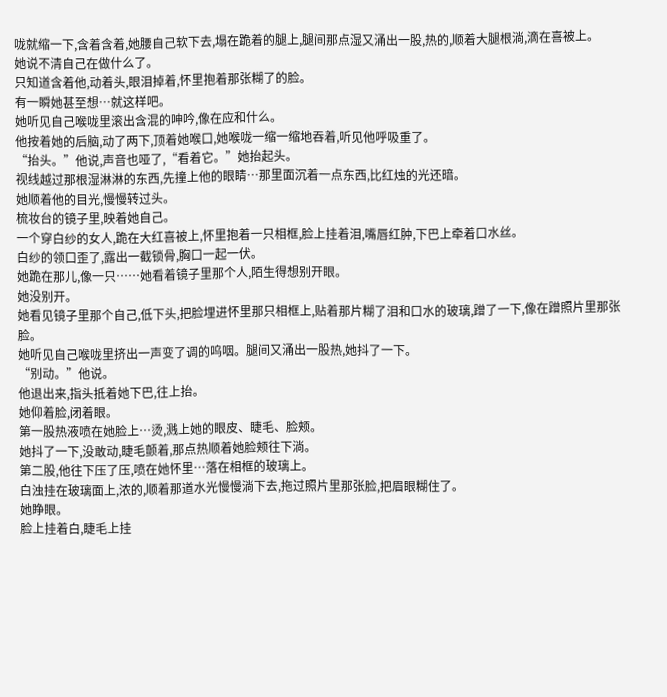咙就缩一下,含着含着,她腰自己软下去,塌在跪着的腿上,腿间那点湿又涌出一股,热的,顺着大腿根淌,滴在喜被上。
她说不清自己在做什么了。
只知道含着他,动着头,眼泪掉着,怀里抱着那张糊了的脸。
有一瞬她甚至想…就这样吧。
她听见自己喉咙里滚出含混的呻吟,像在应和什么。
他按着她的后脑,动了两下,顶着她喉口,她喉咙一缩一缩地吞着,听见他呼吸重了。
“抬头。”他说,声音也哑了,“看着它。”她抬起头。
视线越过那根湿淋淋的东西,先撞上他的眼睛…那里面沉着一点东西,比红烛的光还暗。
她顺着他的目光,慢慢转过头。
梳妆台的镜子里,映着她自己。
一个穿白纱的女人,跪在大红喜被上,怀里抱着一只相框,脸上挂着泪,嘴唇红肿,下巴上牵着口水丝。
白纱的领口歪了,露出一截锁骨,胸口一起一伏。
她跪在那儿,像一只……她看着镜子里那个人,陌生得想别开眼。
她没别开。
她看见镜子里那个自己,低下头,把脸埋进怀里那只相框上,贴着那片糊了泪和口水的玻璃,蹭了一下,像在蹭照片里那张脸。
她听见自己喉咙里挤出一声变了调的呜咽。腿间又涌出一股热,她抖了一下。
“别动。”他说。
他退出来,指头抵着她下巴,往上抬。
她仰着脸,闭着眼。
第一股热液喷在她脸上…烫,溅上她的眼皮、睫毛、脸颊。
她抖了一下,没敢动,睫毛颤着,那点热顺着她脸颊往下淌。
第二股,他往下压了压,喷在她怀里…落在相框的玻璃上。
白浊挂在玻璃面上,浓的,顺着那道水光慢慢淌下去,拖过照片里那张脸,把眉眼糊住了。
她睁眼。
脸上挂着白,睫毛上挂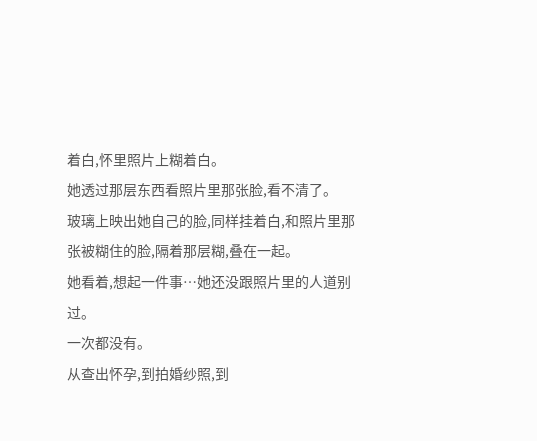着白,怀里照片上糊着白。
她透过那层东西看照片里那张脸,看不清了。
玻璃上映出她自己的脸,同样挂着白,和照片里那张被糊住的脸,隔着那层糊,叠在一起。
她看着,想起一件事…她还没跟照片里的人道别过。
一次都没有。
从查出怀孕,到拍婚纱照,到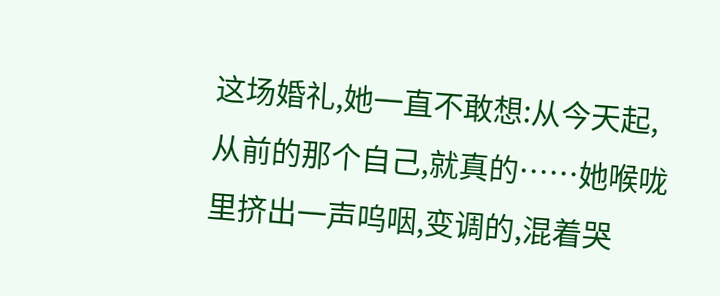这场婚礼,她一直不敢想:从今天起,从前的那个自己,就真的……她喉咙里挤出一声呜咽,变调的,混着哭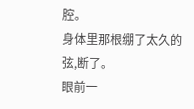腔。
身体里那根绷了太久的弦,断了。
眼前一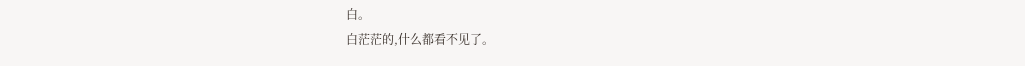白。
白茫茫的,什么都看不见了。